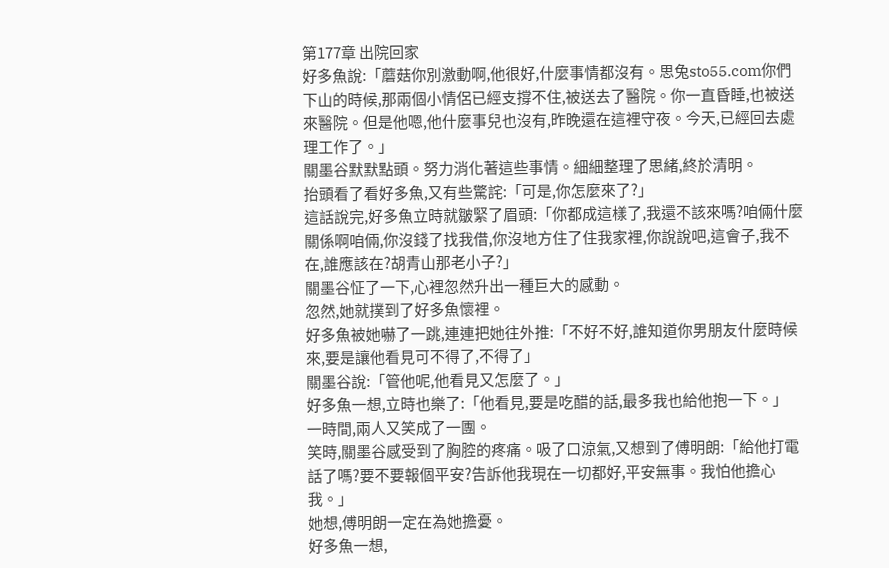第177章 出院回家
好多魚說:「蘑菇你別激動啊,他很好,什麼事情都沒有。思兔sto55.com你們下山的時候,那兩個小情侶已經支撐不住,被送去了醫院。你一直昏睡,也被送來醫院。但是他嗯,他什麼事兒也沒有,昨晚還在這裡守夜。今天,已經回去處理工作了。」
關墨谷默默點頭。努力消化著這些事情。細細整理了思緒,終於清明。
抬頭看了看好多魚,又有些驚詫:「可是,你怎麼來了?」
這話說完,好多魚立時就皺緊了眉頭:「你都成這樣了,我還不該來嗎?咱倆什麼關係啊咱倆,你沒錢了找我借,你沒地方住了住我家裡,你說說吧,這會子,我不在,誰應該在?胡青山那老小子?」
關墨谷怔了一下,心裡忽然升出一種巨大的感動。
忽然,她就撲到了好多魚懷裡。
好多魚被她嚇了一跳,連連把她往外推:「不好不好,誰知道你男朋友什麼時候來,要是讓他看見可不得了,不得了」
關墨谷說:「管他呢,他看見又怎麼了。」
好多魚一想,立時也樂了:「他看見,要是吃醋的話,最多我也給他抱一下。」
一時間,兩人又笑成了一團。
笑時,關墨谷感受到了胸腔的疼痛。吸了口涼氣,又想到了傅明朗:「給他打電話了嗎?要不要報個平安?告訴他我現在一切都好,平安無事。我怕他擔心我。」
她想,傅明朗一定在為她擔憂。
好多魚一想,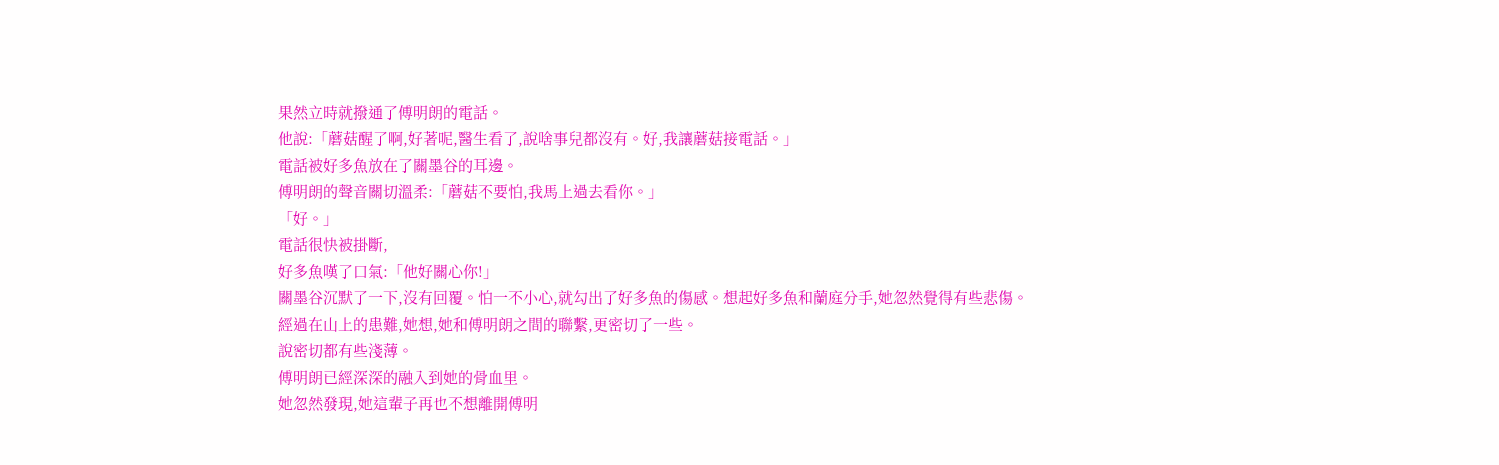果然立時就撥通了傅明朗的電話。
他說:「蘑菇醒了啊,好著呢,醫生看了,說啥事兒都沒有。好,我讓蘑菇接電話。」
電話被好多魚放在了關墨谷的耳邊。
傅明朗的聲音關切溫柔:「蘑菇不要怕,我馬上過去看你。」
「好。」
電話很快被掛斷,
好多魚嘆了口氣:「他好關心你!」
關墨谷沉默了一下,沒有回覆。怕一不小心,就勾出了好多魚的傷感。想起好多魚和蘭庭分手,她忽然覺得有些悲傷。
經過在山上的患難,她想,她和傅明朗之間的聯繫,更密切了一些。
說密切都有些淺薄。
傅明朗已經深深的融入到她的骨血里。
她忽然發現,她這輩子再也不想離開傅明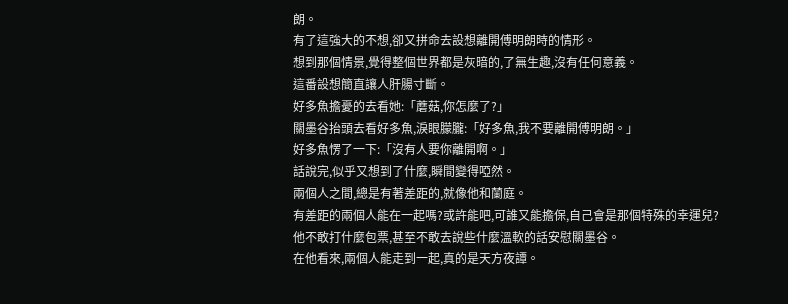朗。
有了這強大的不想,卻又拼命去設想離開傅明朗時的情形。
想到那個情景,覺得整個世界都是灰暗的,了無生趣,沒有任何意義。
這番設想簡直讓人肝腸寸斷。
好多魚擔憂的去看她:「蘑菇,你怎麼了?」
關墨谷抬頭去看好多魚,淚眼朦朧:「好多魚,我不要離開傅明朗。」
好多魚愣了一下:「沒有人要你離開啊。」
話說完,似乎又想到了什麼,瞬間變得啞然。
兩個人之間,總是有著差距的,就像他和蘭庭。
有差距的兩個人能在一起嗎?或許能吧,可誰又能擔保,自己會是那個特殊的幸運兒?
他不敢打什麼包票,甚至不敢去說些什麼溫軟的話安慰關墨谷。
在他看來,兩個人能走到一起,真的是天方夜譚。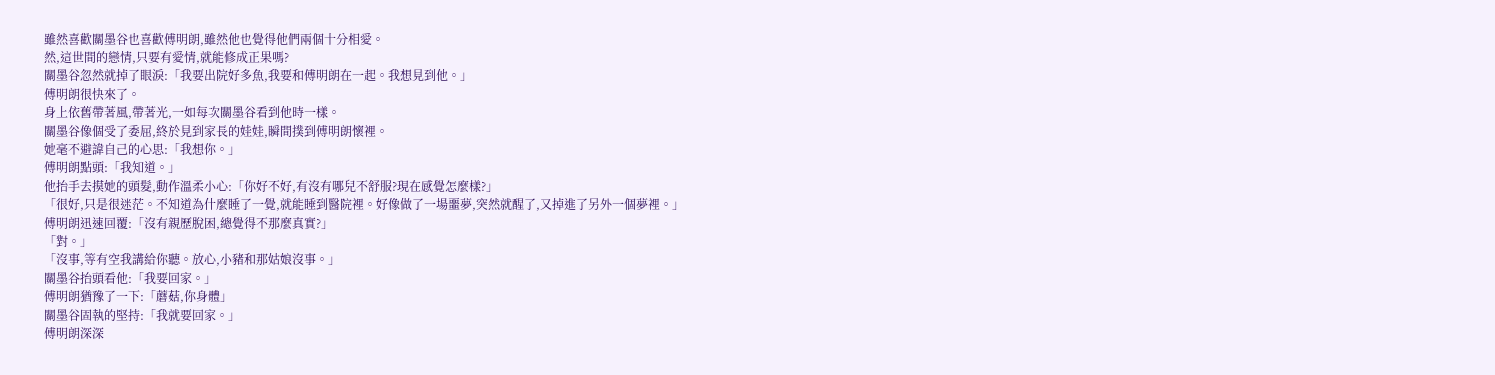雖然喜歡關墨谷也喜歡傅明朗,雖然他也覺得他們兩個十分相愛。
然,這世間的戀情,只要有愛情,就能修成正果嗎?
關墨谷忽然就掉了眼淚:「我要出院好多魚,我要和傅明朗在一起。我想見到他。」
傅明朗很快來了。
身上依舊帶著風,帶著光,一如每次關墨谷看到他時一樣。
關墨谷像個受了委屈,終於見到家長的娃娃,瞬間撲到傅明朗懷裡。
她毫不避諱自己的心思:「我想你。」
傅明朗點頭:「我知道。」
他抬手去摸她的頭髮,動作溫柔小心:「你好不好,有沒有哪兒不舒服?現在感覺怎麼樣?」
「很好,只是很迷茫。不知道為什麼睡了一覺,就能睡到醫院裡。好像做了一場噩夢,突然就醒了,又掉進了另外一個夢裡。」
傅明朗迅速回覆:「沒有親歷脫困,總覺得不那麼真實?」
「對。」
「沒事,等有空我講給你聽。放心,小豬和那姑娘沒事。」
關墨谷抬頭看他:「我要回家。」
傅明朗猶豫了一下:「蘑菇,你身體」
關墨谷固執的堅持:「我就要回家。」
傅明朗深深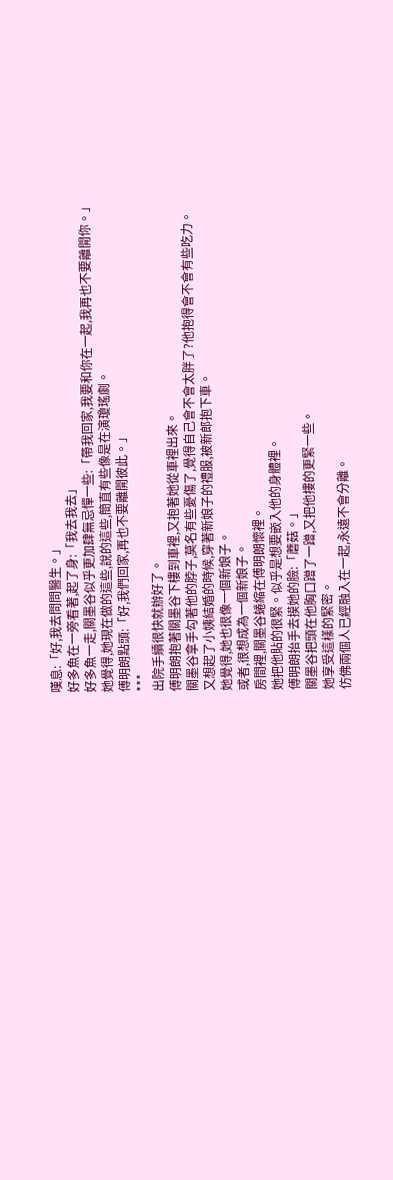嘆息:「好,我去問問醫生。」
好多魚在一旁看著,起了身:「我去我去」
好多魚一走,關墨谷似乎更加肆無忌憚一些:「帶我回家,我要和你在一起,我再也不要離開你。」
她覺得,她現在做的這些,說的這些,簡直有些像是在演瓊瑤劇。
傅明朗點頭:「好,我們回家,再也不要離開彼此。」
***
出院手續很快就辦好了。
傅明朗抱著關墨谷下樓到車裡,又抱著她從車裡出來。
關墨谷拿手勾著他的脖子,莫名有些憂傷了,覺得自己會不會太胖了?他抱得會不會有些吃力。
又想起了小姨結婚的時候,穿著新娘子的禮服,被新郎抱下車。
她覺得,她也很像一個新娘子。
或者,很想成為一個新娘子。
房間裡,關墨谷蜷縮在傅明朗懷裡。
她把他貼的很緊。似乎是想要嵌入他的身體裡。
傅明朗抬手去摸她的臉:「蘑菇。」
關墨谷把頭在他胸口蹭了一蹭,又把他摟的更緊一些。
她享受這樣的緊密。
仿佛兩個人已經融入在一起,永遠不會分離。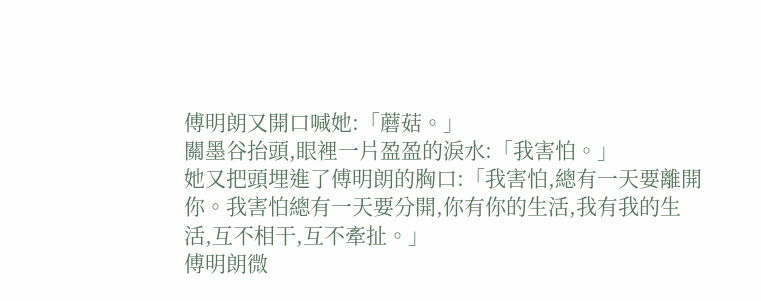傅明朗又開口喊她:「蘑菇。」
關墨谷抬頭,眼裡一片盈盈的淚水:「我害怕。」
她又把頭埋進了傅明朗的胸口:「我害怕,總有一天要離開你。我害怕總有一天要分開,你有你的生活,我有我的生活,互不相干,互不牽扯。」
傅明朗微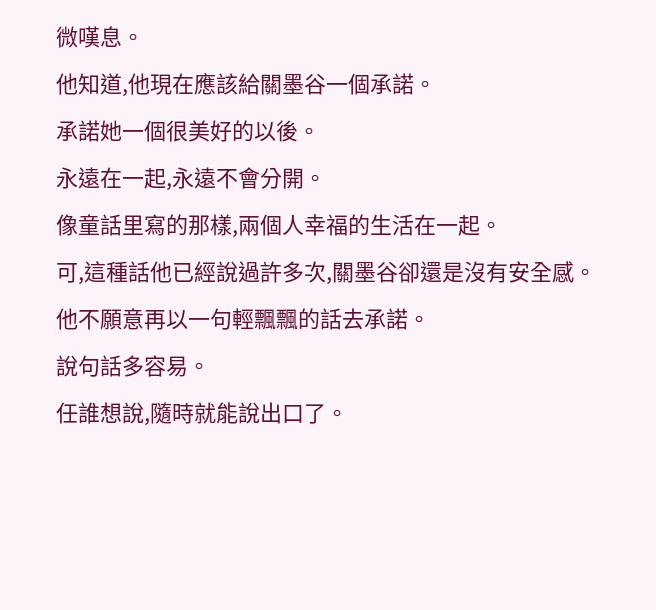微嘆息。
他知道,他現在應該給關墨谷一個承諾。
承諾她一個很美好的以後。
永遠在一起,永遠不會分開。
像童話里寫的那樣,兩個人幸福的生活在一起。
可,這種話他已經說過許多次,關墨谷卻還是沒有安全感。
他不願意再以一句輕飄飄的話去承諾。
說句話多容易。
任誰想說,隨時就能說出口了。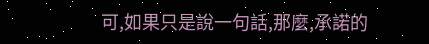可,如果只是說一句話,那麼,承諾的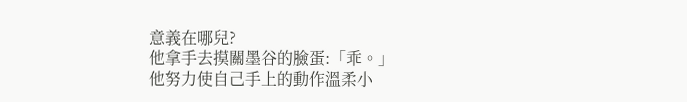意義在哪兒?
他拿手去摸關墨谷的臉蛋:「乖。」
他努力使自己手上的動作溫柔小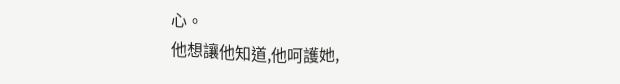心。
他想讓他知道,他呵護她,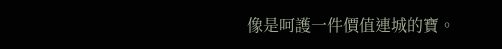像是呵護一件價值連城的寶。